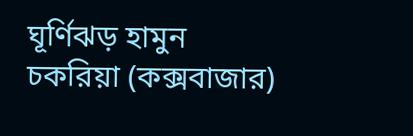ঘূর্ণিঝড় হামুন
চকরিয়া (কক্সবাজার)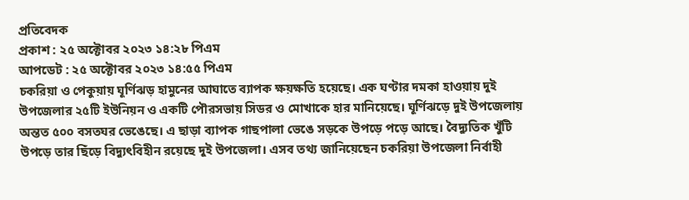প্রতিবেদক
প্রকাশ : ২৫ অক্টোবর ২০২৩ ১৪:২৮ পিএম
আপডেট : ২৫ অক্টোবর ২০২৩ ১৪:৫৫ পিএম
চকরিয়া ও পেকুয়ায় ঘূর্ণিঝড় হামুনের আঘাতে ব্যাপক ক্ষয়ক্ষতি হয়েছে। এক ঘণ্টার দমকা হাওয়ায় দুই উপজেলার ২৫টি ইউনিয়ন ও একটি পৌরসভায় সিডর ও মোখাকে হার মানিয়েছে। ঘূর্ণিঝড়ে দুই উপজেলায় অন্তত ৫০০ বসতঘর ভেঙেছে। এ ছাড়া ব্যাপক গাছপালা ভেঙে সড়কে উপড়ে পড়ে আছে। বৈদ্যুতিক খুঁটি উপড়ে তার ছিঁড়ে বিদ্যুৎবিহীন রয়েছে দুই উপজেলা। এসব তথ্য জানিয়েছেন চকরিয়া উপজেলা নির্বাহী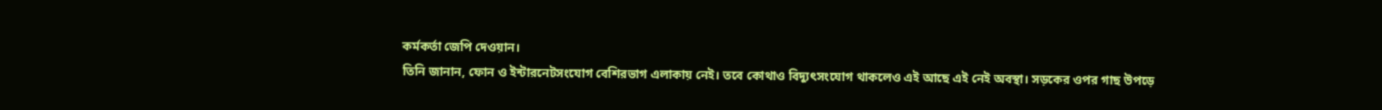কর্মকর্তা জেপি দেওয়ান।
তিনি জানান, ফোন ও ইন্টারনেটসংযোগ বেশিরভাগ এলাকায় নেই। তবে কোথাও বিদ্যুৎসংযোগ থাকলেও এই আছে এই নেই অবস্থা। সড়কের ওপর গাছ উপড়ে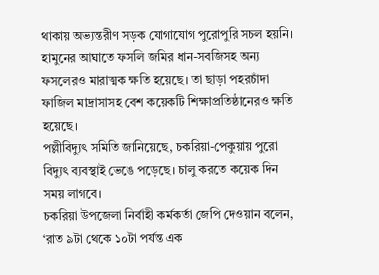থাকায় অভ্যন্তরীণ সড়ক যোগাযোগ পুরোপুরি সচল হয়নি। হামুনের আঘাতে ফসলি জমির ধান-সবজিসহ অন্য ফসলেরও মারাত্মক ক্ষতি হয়েছে। তা ছাড়া পহরচাঁদা ফাজিল মাদ্রাসাসহ বেশ কয়েকটি শিক্ষাপ্রতিষ্ঠানেরও ক্ষতি হয়েছে।
পল্লীবিদ্যুৎ সমিতি জানিয়েছে, চকরিয়া-পেকুয়ায় পুরো বিদ্যুৎ ব্যবস্থাই ভেঙে পড়েছে। চালু করতে কয়েক দিন সময় লাগবে।
চকরিয়া উপজেলা নির্বাহী কর্মকর্তা জেপি দেওয়ান বলেন, ‘রাত ৯টা থেকে ১০টা পর্যন্ত এক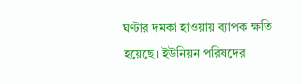ঘণ্টার দমকা হাওয়ায় ব্যাপক ক্ষতি হয়েছে। ইউনিয়ন পরিষদের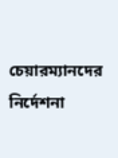চেয়ারম্যানদের নির্দেশনা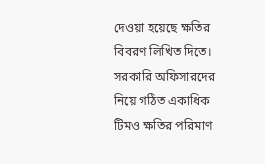দেওয়া হয়েছে ক্ষতির বিবরণ লিখিত দিতে। সরকারি অফিসারদের নিয়ে গঠিত একাধিক টিমও ক্ষতির পরিমাণ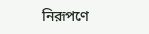নিরূপণে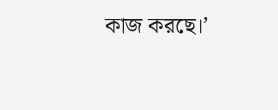কাজ করছে।’